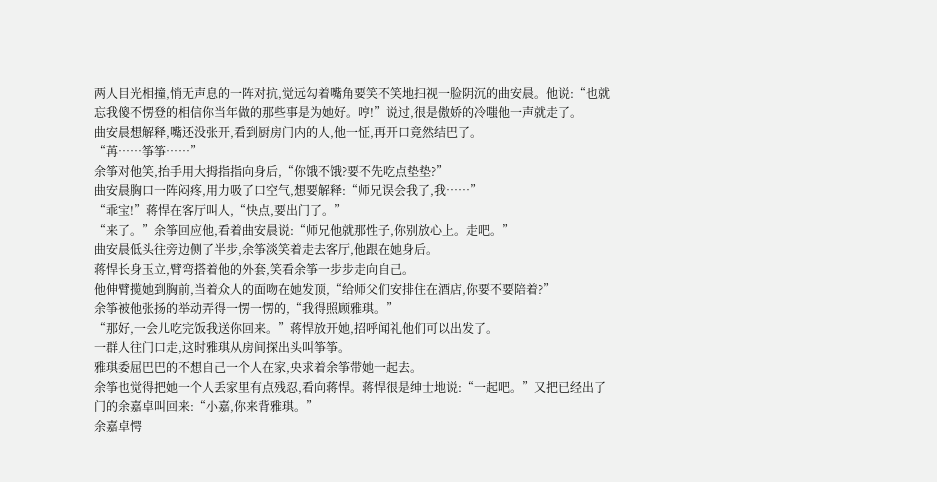两人目光相撞,悄无声息的一阵对抗,觉远勾着嘴角要笑不笑地扫视一脸阴沉的曲安晨。他说:“也就忘我傻不愣登的相信你当年做的那些事是为她好。哼!”说过,很是傲娇的冷嗤他一声就走了。
曲安晨想解释,嘴还没张开,看到厨房门内的人,他一怔,再开口竟然结巴了。
“苒……筝筝……”
余筝对他笑,抬手用大拇指指向身后,“你饿不饿?要不先吃点垫垫?”
曲安晨胸口一阵闷疼,用力吸了口空气,想要解释:“师兄误会我了,我……”
“乖宝!”蒋悍在客厅叫人,“快点,要出门了。”
“来了。”余筝回应他,看着曲安晨说:“师兄他就那性子,你别放心上。走吧。”
曲安晨低头往旁边侧了半步,余筝淡笑着走去客厅,他跟在她身后。
蒋悍长身玉立,臂弯搭着他的外套,笑看余筝一步步走向自己。
他伸臂揽她到胸前,当着众人的面吻在她发顶,“给师父们安排住在酒店,你要不要陪着?”
余筝被他张扬的举动弄得一愣一愣的,“我得照顾雅琪。”
“那好,一会儿吃完饭我送你回来。”蒋悍放开她,招呼闻礼他们可以出发了。
一群人往门口走,这时雅琪从房间探出头叫筝筝。
雅琪委屈巴巴的不想自己一个人在家,央求着余筝带她一起去。
余筝也觉得把她一个人丢家里有点残忍,看向蒋悍。蒋悍很是绅士地说:“一起吧。”又把已经出了门的余嘉卓叫回来:“小嘉,你来背雅琪。”
余嘉卓愕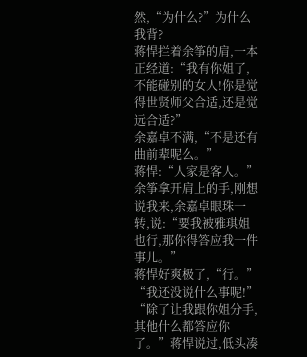然,“为什么?”为什么我背?
蒋悍拦着余筝的肩,一本正经道:“我有你姐了,不能碰别的女人!你是觉得世贤师父合适,还是觉远合适?”
余嘉卓不满,“不是还有曲前辈呢么。”
蒋悍:“人家是客人。”
余筝拿开肩上的手,刚想说我来,余嘉卓眼珠一转,说:“要我被雅琪姐也行,那你得答应我一件事儿。”
蒋悍好爽极了,“行。”
“我还没说什么事呢!”
“除了让我跟你姐分手,其他什么都答应你了。”蒋悍说过,低头凑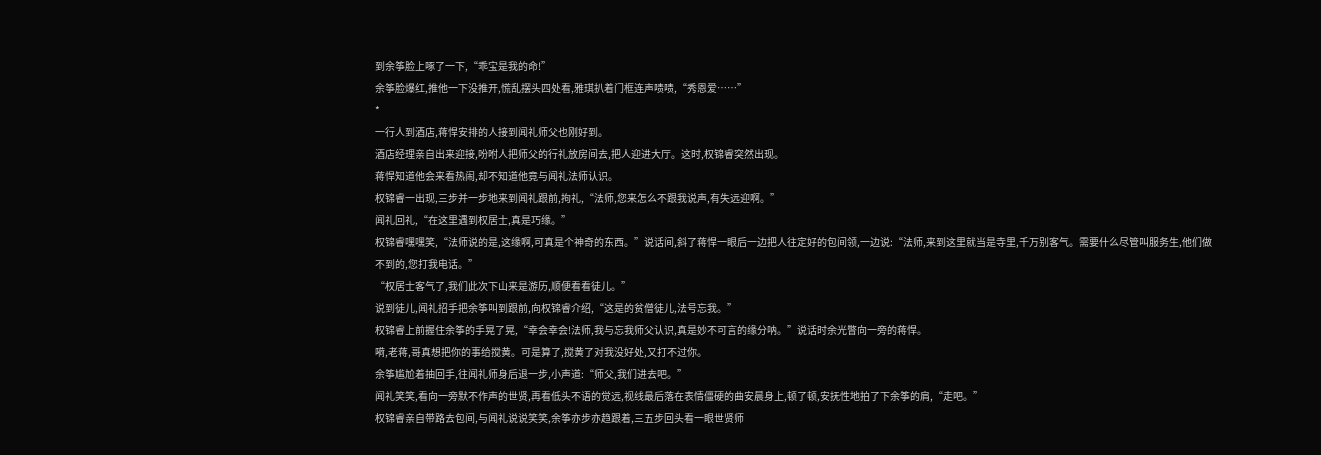到余筝脸上啄了一下,“乖宝是我的命!”
余筝脸爆红,推他一下没推开,慌乱摆头四处看,雅琪扒着门框连声啧啧,“秀恩爱……”
*
一行人到酒店,蒋悍安排的人接到闻礼师父也刚好到。
酒店经理亲自出来迎接,吩咐人把师父的行礼放房间去,把人迎进大厅。这时,权锦睿突然出现。
蒋悍知道他会来看热闹,却不知道他竟与闻礼法师认识。
权锦睿一出现,三步并一步地来到闻礼跟前,拘礼,“法师,您来怎么不跟我说声,有失远迎啊。”
闻礼回礼,“在这里遇到权居士,真是巧缘。”
权锦睿嘿嘿笑,“法师说的是,这缘啊,可真是个神奇的东西。”说话间,斜了蒋悍一眼后一边把人往定好的包间领,一边说:“法师,来到这里就当是寺里,千万别客气。需要什么尽管叫服务生,他们做不到的,您打我电话。”
“权居士客气了,我们此次下山来是游历,顺便看看徒儿。”
说到徒儿,闻礼招手把余筝叫到跟前,向权锦睿介绍,“这是的贫僧徒儿,法号忘我。”
权锦睿上前握住余筝的手晃了晃,“幸会幸会!法师,我与忘我师父认识,真是妙不可言的缘分呐。”说话时余光瞥向一旁的蒋悍。
嗬,老蒋,哥真想把你的事给搅黄。可是算了,搅黄了对我没好处,又打不过你。
余筝尴尬着抽回手,往闻礼师身后退一步,小声道:“师父,我们进去吧。”
闻礼笑笑,看向一旁默不作声的世贤,再看低头不语的觉远,视线最后落在表情僵硬的曲安晨身上,顿了顿,安抚性地拍了下余筝的肩,“走吧。”
权锦睿亲自带路去包间,与闻礼说说笑笑,余筝亦步亦趋跟着,三五步回头看一眼世贤师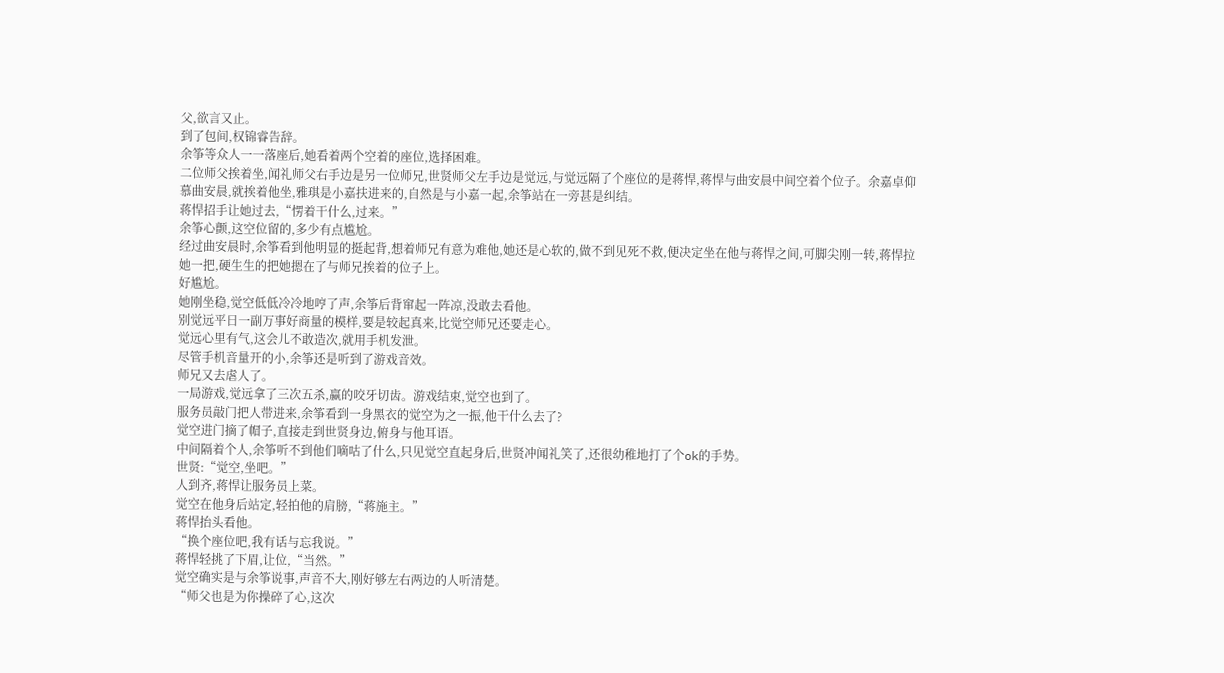父,欲言又止。
到了包间,权锦睿告辞。
余筝等众人一一落座后,她看着两个空着的座位,选择困难。
二位师父挨着坐,闻礼师父右手边是另一位师兄,世贤师父左手边是觉远,与觉远隔了个座位的是蒋悍,蒋悍与曲安晨中间空着个位子。余嘉卓仰慕曲安晨,就挨着他坐,雅琪是小嘉扶进来的,自然是与小嘉一起,余筝站在一旁甚是纠结。
蒋悍招手让她过去,“愣着干什么,过来。”
余筝心颤,这空位留的,多少有点尴尬。
经过曲安晨时,余筝看到他明显的挺起背,想着师兄有意为难他,她还是心软的,做不到见死不救,便决定坐在他与蒋悍之间,可脚尖刚一转,蒋悍拉她一把,硬生生的把她摁在了与师兄挨着的位子上。
好尴尬。
她刚坐稳,觉空低低冷冷地哼了声,余筝后背窜起一阵凉,没敢去看他。
别觉远平日一副万事好商量的模样,要是较起真来,比觉空师兄还要走心。
觉远心里有气,这会儿不敢造次,就用手机发泄。
尽管手机音量开的小,余筝还是听到了游戏音效。
师兄又去虐人了。
一局游戏,觉远拿了三次五杀,赢的咬牙切齿。游戏结束,觉空也到了。
服务员敲门把人带进来,余筝看到一身黑衣的觉空为之一振,他干什么去了?
觉空进门摘了帽子,直接走到世贤身边,俯身与他耳语。
中间隔着个人,余筝听不到他们嘀咕了什么,只见觉空直起身后,世贤冲闻礼笑了,还很幼稚地打了个ok的手势。
世贤:“觉空,坐吧。”
人到齐,蒋悍让服务员上菜。
觉空在他身后站定,轻拍他的肩膀,“蒋施主。”
蒋悍抬头看他。
“换个座位吧,我有话与忘我说。”
蒋悍轻挑了下眉,让位,“当然。”
觉空确实是与余筝说事,声音不大,刚好够左右两边的人听清楚。
“师父也是为你操碎了心,这次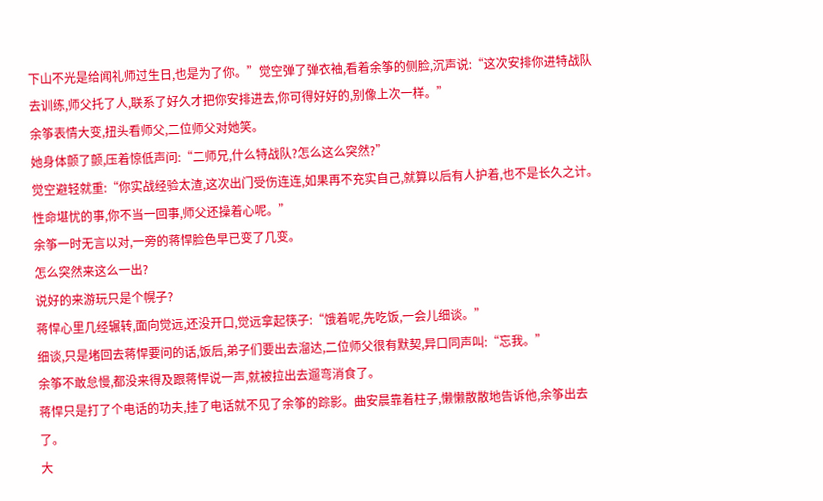下山不光是给闻礼师过生日,也是为了你。”觉空弹了弹衣袖,看着余筝的侧脸,沉声说:“这次安排你进特战队去训练,师父托了人,联系了好久才把你安排进去,你可得好好的,别像上次一样。”
余筝表情大变,扭头看师父,二位师父对她笑。
她身体颤了颤,压着惊低声问:“二师兄,什么特战队?怎么这么突然?”
觉空避轻就重:“你实战经验太渣,这次出门受伤连连,如果再不充实自己,就算以后有人护着,也不是长久之计。性命堪忧的事,你不当一回事,师父还操着心呢。”
余筝一时无言以对,一旁的蒋悍脸色早已变了几变。
怎么突然来这么一出?
说好的来游玩只是个幌子?
蒋悍心里几经辗转,面向觉远,还没开口,觉远拿起筷子:“饿着呢,先吃饭,一会儿细谈。”
细谈,只是堵回去蒋悍要问的话,饭后,弟子们要出去溜达,二位师父很有默契,异口同声叫:“忘我。”
余筝不敢怠慢,都没来得及跟蒋悍说一声,就被拉出去遛弯消食了。
蒋悍只是打了个电话的功夫,挂了电话就不见了余筝的踪影。曲安晨靠着柱子,懒懒散散地告诉他,余筝出去了。
大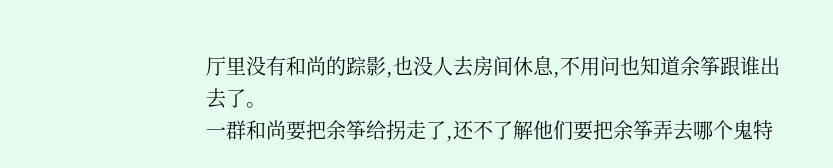厅里没有和尚的踪影,也没人去房间休息,不用问也知道余筝跟谁出去了。
一群和尚要把余筝给拐走了,还不了解他们要把余筝弄去哪个鬼特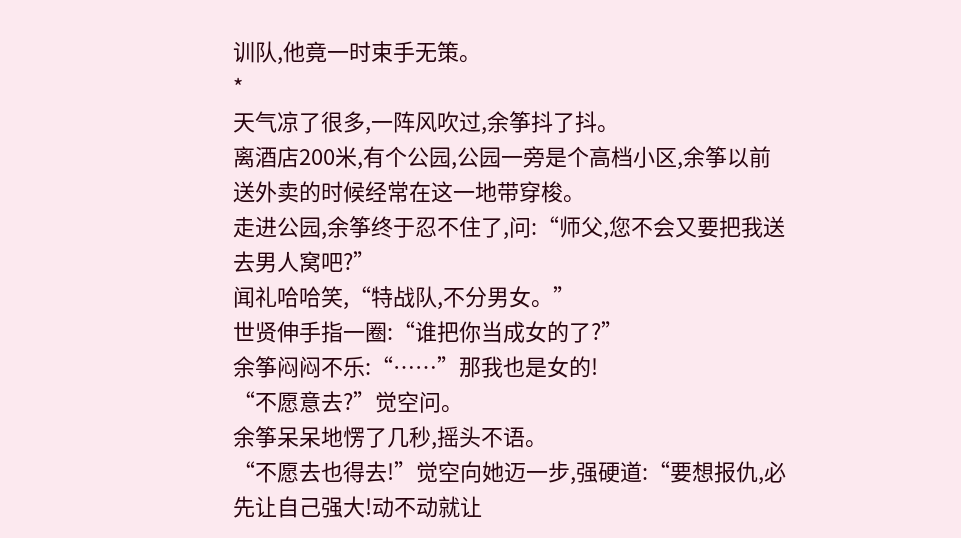训队,他竟一时束手无策。
*
天气凉了很多,一阵风吹过,余筝抖了抖。
离酒店200米,有个公园,公园一旁是个高档小区,余筝以前送外卖的时候经常在这一地带穿梭。
走进公园,余筝终于忍不住了,问:“师父,您不会又要把我送去男人窝吧?”
闻礼哈哈笑,“特战队,不分男女。”
世贤伸手指一圈:“谁把你当成女的了?”
余筝闷闷不乐:“……”那我也是女的!
“不愿意去?”觉空问。
余筝呆呆地愣了几秒,摇头不语。
“不愿去也得去!”觉空向她迈一步,强硬道:“要想报仇,必先让自己强大!动不动就让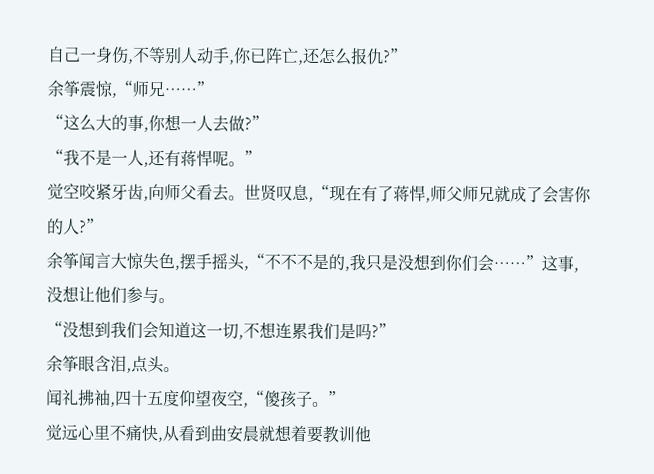自己一身伤,不等别人动手,你已阵亡,还怎么报仇?”
余筝震惊,“师兄……”
“这么大的事,你想一人去做?”
“我不是一人,还有蒋悍呢。”
觉空咬紧牙齿,向师父看去。世贤叹息,“现在有了蒋悍,师父师兄就成了会害你的人?”
余筝闻言大惊失色,摆手摇头,“不不不是的,我只是没想到你们会……”这事,没想让他们参与。
“没想到我们会知道这一切,不想连累我们是吗?”
余筝眼含泪,点头。
闻礼拂袖,四十五度仰望夜空,“傻孩子。”
觉远心里不痛快,从看到曲安晨就想着要教训他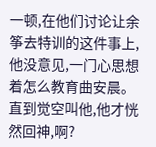一顿,在他们讨论让余筝去特训的这件事上,他没意见,一门心思想着怎么教育曲安晨。
直到觉空叫他,他才恍然回神,啊?